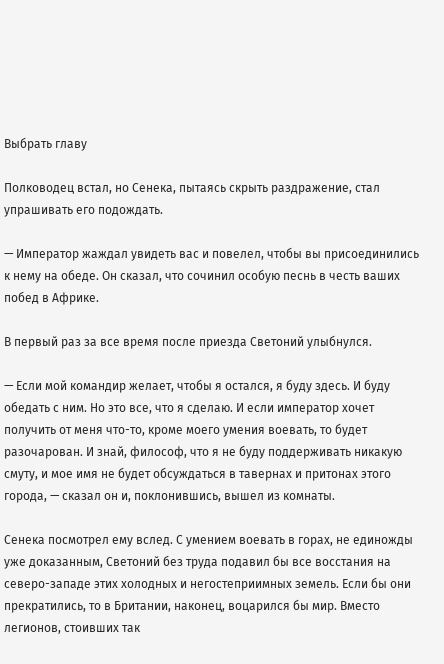Выбрать главу

Полководец встал, но Сенека, пытаясь скрыть раздражение, стал упрашивать его подождать.

— Император жаждал увидеть вас и повелел, чтобы вы присоединились к нему на обеде. Он сказал, что сочинил особую песнь в честь ваших побед в Африке.

В первый раз за все время после приезда Светоний улыбнулся.

— Если мой командир желает, чтобы я остался, я буду здесь. И буду обедать с ним. Но это все, что я сделаю. И если император хочет получить от меня что-то, кроме моего умения воевать, то будет разочарован. И знай, философ, что я не буду поддерживать никакую смуту, и мое имя не будет обсуждаться в тавернах и притонах этого города, — сказал он и, поклонившись, вышел из комнаты.

Сенека посмотрел ему вслед. С умением воевать в горах, не единожды уже доказанным, Светоний без труда подавил бы все восстания на северо-западе этих холодных и негостеприимных земель. Если бы они прекратились, то в Британии, наконец, воцарился бы мир. Вместо легионов, стоивших так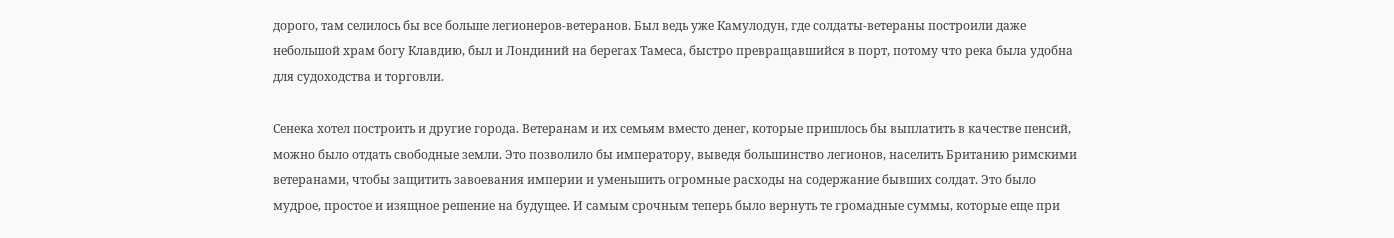дорого, там селилось бы все больше легионеров-ветеранов. Был ведь уже Камулодун, где солдаты-ветераны построили даже небольшой храм богу Клавдию, был и Лондиний на берегах Тамеса, быстро превращавшийся в порт, потому что река была удобна для судоходства и торговли.

Сенека хотел построить и другие города. Ветеранам и их семьям вместо денег, которые пришлось бы выплатить в качестве пенсий, можно было отдать свободные земли. Это позволило бы императору, выведя большинство легионов, населить Британию римскими ветеранами, чтобы защитить завоевания империи и уменьшить огромные расходы на содержание бывших солдат. Это было мудрое, простое и изящное решение на будущее. И самым срочным теперь было вернуть те громадные суммы, которые еще при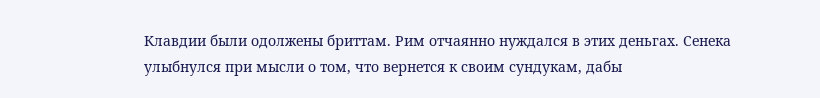Клавдии были одолжены бриттам. Рим отчаянно нуждался в этих деньгах. Сенека улыбнулся при мысли о том, что вернется к своим сундукам, дабы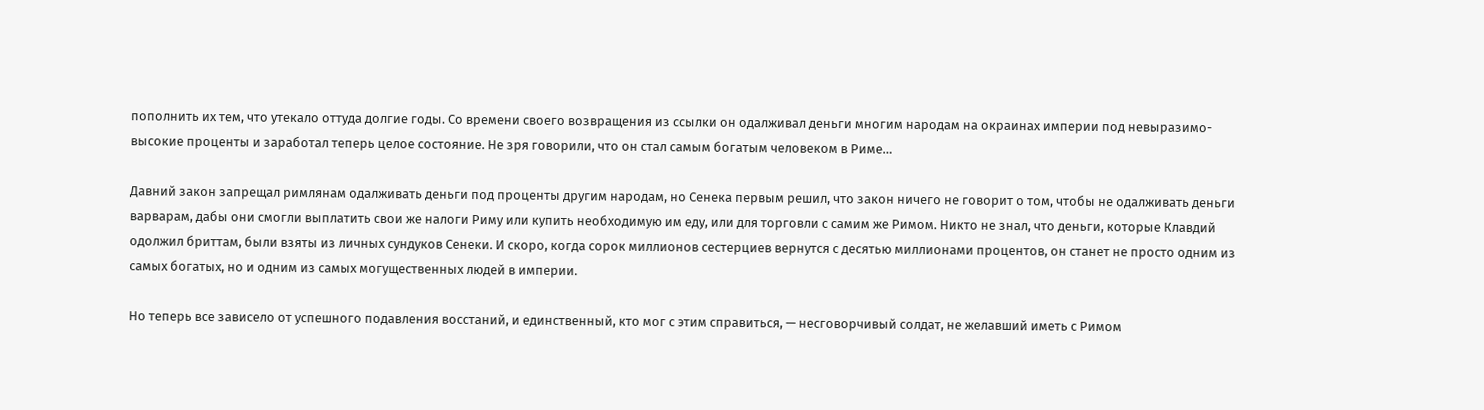пополнить их тем, что утекало оттуда долгие годы. Со времени своего возвращения из ссылки он одалживал деньги многим народам на окраинах империи под невыразимо-высокие проценты и заработал теперь целое состояние. Не зря говорили, что он стал самым богатым человеком в Риме…

Давний закон запрещал римлянам одалживать деньги под проценты другим народам, но Сенека первым решил, что закон ничего не говорит о том, чтобы не одалживать деньги варварам, дабы они смогли выплатить свои же налоги Риму или купить необходимую им еду, или для торговли с самим же Римом. Никто не знал, что деньги, которые Клавдий одолжил бриттам, были взяты из личных сундуков Сенеки. И скоро, когда сорок миллионов сестерциев вернутся с десятью миллионами процентов, он станет не просто одним из самых богатых, но и одним из самых могущественных людей в империи.

Но теперь все зависело от успешного подавления восстаний, и единственный, кто мог с этим справиться, — несговорчивый солдат, не желавший иметь с Римом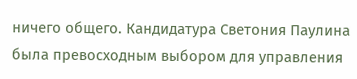ничего общего. Кандидатура Светония Паулина была превосходным выбором для управления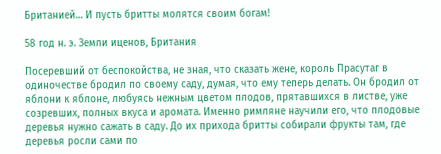Британией… И пусть бритты молятся своим богам!

58 год н. э. Земли иценов, Британия

Посеревший от беспокойства, не зная, что сказать жене, король Прасутаг в одиночестве бродил по своему саду, думая, что ему теперь делать. Он бродил от яблони к яблоне, любуясь нежным цветом плодов, прятавшихся в листве, уже созревших, полных вкуса и аромата. Именно римляне научили его, что плодовые деревья нужно сажать в саду. До их прихода бритты собирали фрукты там, где деревья росли сами по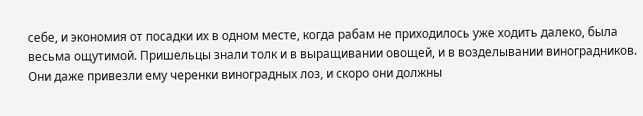себе, и экономия от посадки их в одном месте, когда рабам не приходилось уже ходить далеко, была весьма ощутимой. Пришельцы знали толк и в выращивании овощей, и в возделывании виноградников. Они даже привезли ему черенки виноградных лоз, и скоро они должны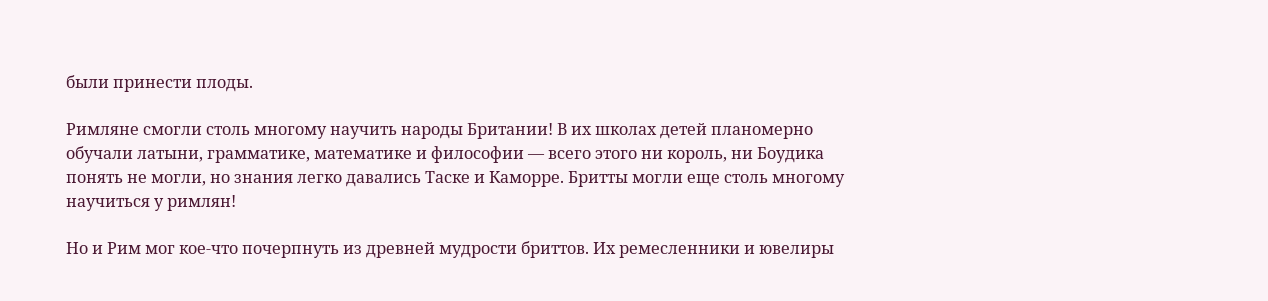были принести плоды.

Римляне смогли столь многому научить народы Британии! В их школах детей планомерно обучали латыни, грамматике, математике и философии — всего этого ни король, ни Боудика понять не могли, но знания легко давались Таске и Каморре. Бритты могли еще столь многому научиться у римлян!

Но и Рим мог кое-что почерпнуть из древней мудрости бриттов. Их ремесленники и ювелиры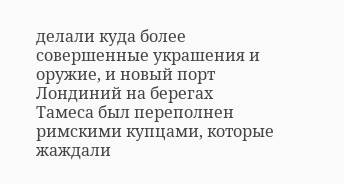делали куда более совершенные украшения и оружие, и новый порт Лондиний на берегах Тамеса был переполнен римскими купцами, которые жаждали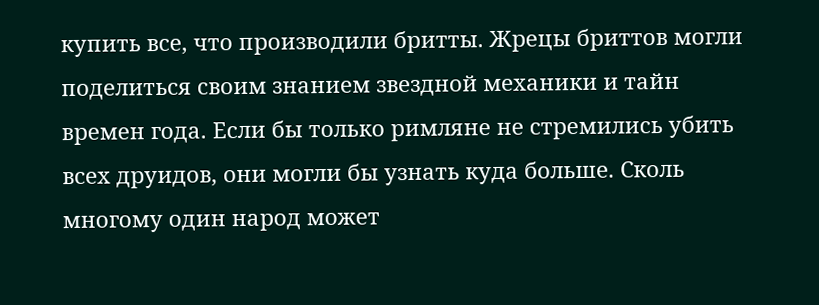купить все, что производили бритты. Жрецы бриттов могли поделиться своим знанием звездной механики и тайн времен года. Если бы только римляне не стремились убить всех друидов, они могли бы узнать куда больше. Сколь многому один народ может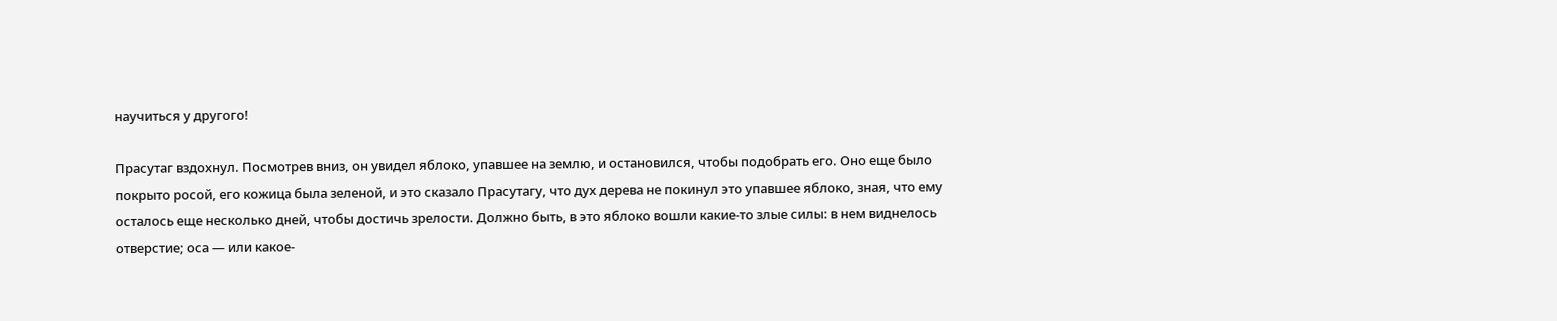научиться у другого!

Прасутаг вздохнул. Посмотрев вниз, он увидел яблоко, упавшее на землю, и остановился, чтобы подобрать его. Оно еще было покрыто росой, его кожица была зеленой, и это сказало Прасутагу, что дух дерева не покинул это упавшее яблоко, зная, что ему осталось еще несколько дней, чтобы достичь зрелости. Должно быть, в это яблоко вошли какие-то злые силы: в нем виднелось отверстие; оса — или какое-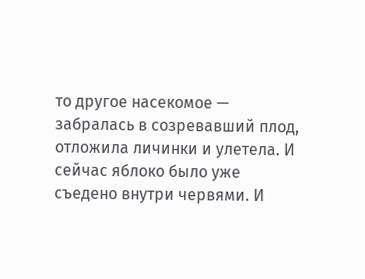то другое насекомое — забралась в созревавший плод, отложила личинки и улетела. И сейчас яблоко было уже съедено внутри червями. И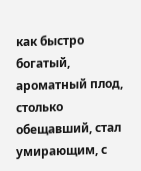как быстро богатый, ароматный плод, столько обещавший, стал умирающим, с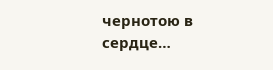чернотою в сердце…